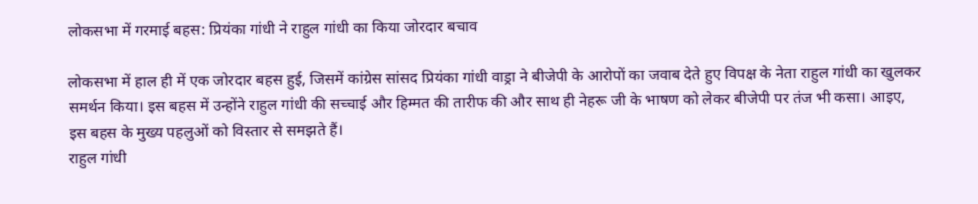लोकसभा में गरमाई बहस: प्रियंका गांधी ने राहुल गांधी का किया जोरदार बचाव

लोकसभा में हाल ही में एक जोरदार बहस हुई, जिसमें कांग्रेस सांसद प्रियंका गांधी वाड्रा ने बीजेपी के आरोपों का जवाब देते हुए विपक्ष के नेता राहुल गांधी का खुलकर समर्थन किया। इस बहस में उन्होंने राहुल गांधी की सच्चाई और हिम्मत की तारीफ की और साथ ही नेहरू जी के भाषण को लेकर बीजेपी पर तंज भी कसा। आइए, इस बहस के मुख्य पहलुओं को विस्तार से समझते हैं।
राहुल गांधी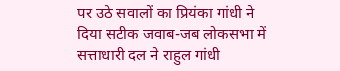पर उठे सवालों का प्रियंका गांधी ने दिया सटीक जवाब-जब लोकसभा में सत्ताधारी दल ने राहुल गांधी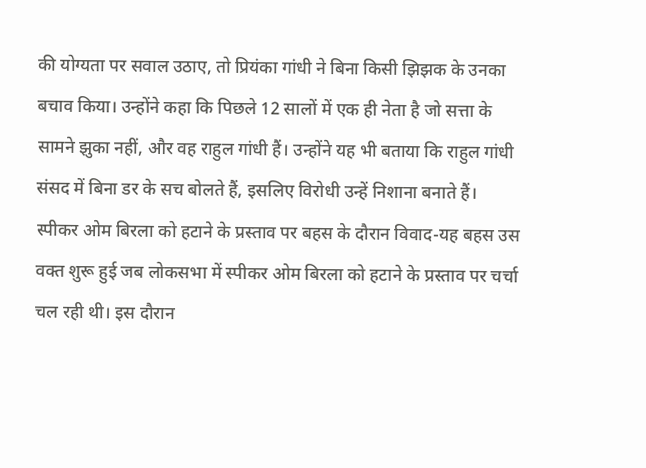की योग्यता पर सवाल उठाए, तो प्रियंका गांधी ने बिना किसी झिझक के उनका बचाव किया। उन्होंने कहा कि पिछले 12 सालों में एक ही नेता है जो सत्ता के सामने झुका नहीं, और वह राहुल गांधी हैं। उन्होंने यह भी बताया कि राहुल गांधी संसद में बिना डर के सच बोलते हैं, इसलिए विरोधी उन्हें निशाना बनाते हैं।
स्पीकर ओम बिरला को हटाने के प्रस्ताव पर बहस के दौरान विवाद-यह बहस उस वक्त शुरू हुई जब लोकसभा में स्पीकर ओम बिरला को हटाने के प्रस्ताव पर चर्चा चल रही थी। इस दौरान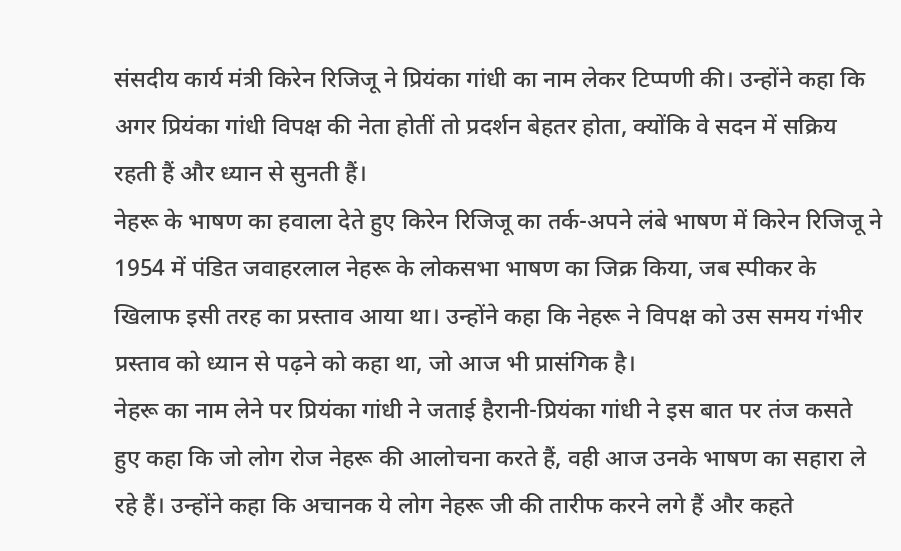संसदीय कार्य मंत्री किरेन रिजिजू ने प्रियंका गांधी का नाम लेकर टिप्पणी की। उन्होंने कहा कि अगर प्रियंका गांधी विपक्ष की नेता होतीं तो प्रदर्शन बेहतर होता, क्योंकि वे सदन में सक्रिय रहती हैं और ध्यान से सुनती हैं।
नेहरू के भाषण का हवाला देते हुए किरेन रिजिजू का तर्क-अपने लंबे भाषण में किरेन रिजिजू ने 1954 में पंडित जवाहरलाल नेहरू के लोकसभा भाषण का जिक्र किया, जब स्पीकर के खिलाफ इसी तरह का प्रस्ताव आया था। उन्होंने कहा कि नेहरू ने विपक्ष को उस समय गंभीर प्रस्ताव को ध्यान से पढ़ने को कहा था, जो आज भी प्रासंगिक है।
नेहरू का नाम लेने पर प्रियंका गांधी ने जताई हैरानी-प्रियंका गांधी ने इस बात पर तंज कसते हुए कहा कि जो लोग रोज नेहरू की आलोचना करते हैं, वही आज उनके भाषण का सहारा ले रहे हैं। उन्होंने कहा कि अचानक ये लोग नेहरू जी की तारीफ करने लगे हैं और कहते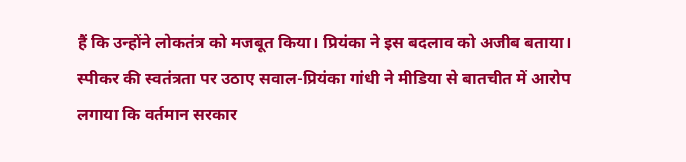हैं कि उन्होंने लोकतंत्र को मजबूत किया। प्रियंका ने इस बदलाव को अजीब बताया।
स्पीकर की स्वतंत्रता पर उठाए सवाल-प्रियंका गांधी ने मीडिया से बातचीत में आरोप लगाया कि वर्तमान सरकार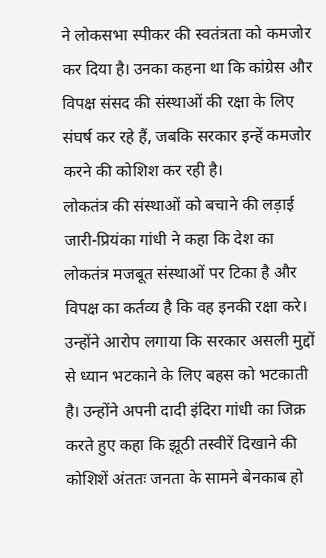ने लोकसभा स्पीकर की स्वतंत्रता को कमजोर कर दिया है। उनका कहना था कि कांग्रेस और विपक्ष संसद की संस्थाओं की रक्षा के लिए संघर्ष कर रहे हैं, जबकि सरकार इन्हें कमजोर करने की कोशिश कर रही है।
लोकतंत्र की संस्थाओं को बचाने की लड़ाई जारी-प्रियंका गांधी ने कहा कि देश का लोकतंत्र मजबूत संस्थाओं पर टिका है और विपक्ष का कर्तव्य है कि वह इनकी रक्षा करे। उन्होंने आरोप लगाया कि सरकार असली मुद्दों से ध्यान भटकाने के लिए बहस को भटकाती है। उन्होंने अपनी दादी इंदिरा गांधी का जिक्र करते हुए कहा कि झूठी तस्वीरें दिखाने की कोशिशें अंततः जनता के सामने बेनकाब हो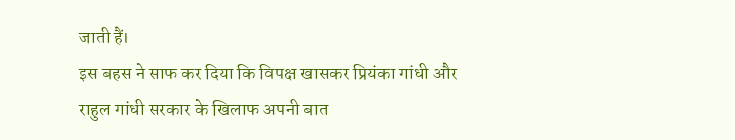जाती हैं।
इस बहस ने साफ कर दिया कि विपक्ष खासकर प्रियंका गांधी और राहुल गांधी सरकार के खिलाफ अपनी बात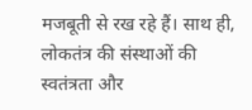मजबूती से रख रहे हैं। साथ ही, लोकतंत्र की संस्थाओं की स्वतंत्रता और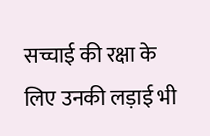सच्चाई की रक्षा के लिए उनकी लड़ाई भी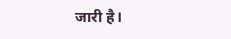जारी है।